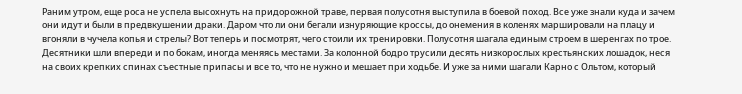Раним утром, еще роса не успела высохнуть на придорожной траве, первая полусотня выступила в боевой поход. Все уже знали куда и зачем они идут и были в предвкушении драки. Даром что ли они бегали изнуряющие кроссы, до онемения в коленях маршировали на плацу и вгоняли в чучела копья и стрелы? Вот теперь и посмотрят, чего стоили их тренировки. Полусотня шагала единым строем в шеренгах по трое. Десятники шли впереди и по бокам, иногда меняясь местами. За колонной бодро трусили десять низкорослых крестьянских лошадок, неся на своих крепких спинах съестные припасы и все то, что не нужно и мешает при ходьбе. И уже за ними шагали Карно с Ольтом, который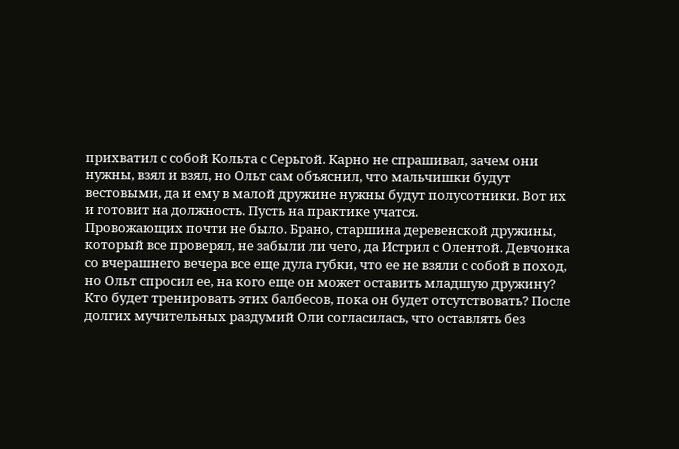прихватил с собой Кольта с Серьгой. Карно не спрашивал, зачем они нужны, взял и взял, но Ольт сам объяснил, что мальчишки будут вестовыми, да и ему в малой дружине нужны будут полусотники. Вот их и готовит на должность. Пусть на практике учатся.
Провожающих почти не было. Брано, старшина деревенской дружины, который все проверял, не забыли ли чего, да Истрил с Олентой. Девчонка со вчерашнего вечера все еще дула губки, что ее не взяли с собой в поход, но Ольт спросил ее, на кого еще он может оставить младшую дружину? Кто будет тренировать этих балбесов, пока он будет отсутствовать? После долгих мучительных раздумий Оли согласилась, что оставлять без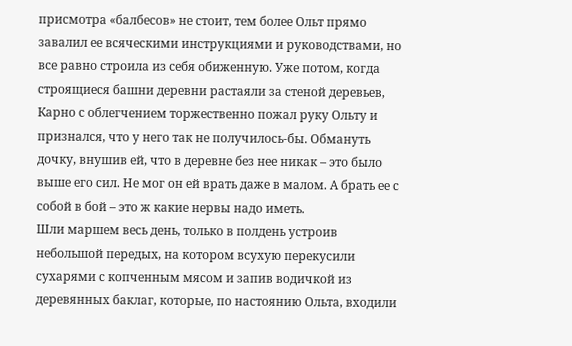присмотра «балбесов» не стоит, тем более Ольт прямо завалил ее всяческими инструкциями и руководствами, но все равно строила из себя обиженную. Уже потом, когда строящиеся башни деревни растаяли за стеной деревьев, Карно с облегчением торжественно пожал руку Ольту и признался, что у него так не получилось-бы. Обмануть дочку, внушив ей, что в деревне без нее никак – это было выше его сил. Не мог он ей врать даже в малом. А брать ее с собой в бой – это ж какие нервы надо иметь.
Шли маршем весь день, только в полдень устроив небольшой передых, на котором всухую перекусили сухарями с копченным мясом и запив водичкой из деревянных баклаг, которые, по настоянию Ольта, входили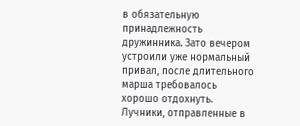в обязательную принадлежность дружинника. Зато вечером устроили уже нормальный привал, после длительного марша требовалось хорошо отдохнуть. Лучники, отправленные в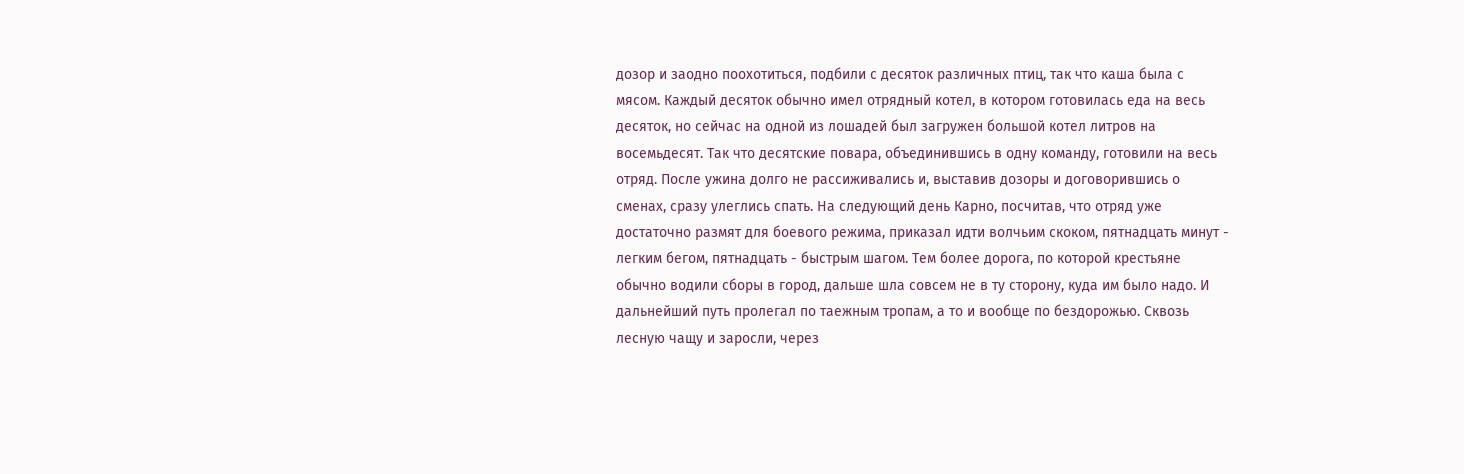дозор и заодно поохотиться, подбили с десяток различных птиц, так что каша была с мясом. Каждый десяток обычно имел отрядный котел, в котором готовилась еда на весь десяток, но сейчас на одной из лошадей был загружен большой котел литров на восемьдесят. Так что десятские повара, объединившись в одну команду, готовили на весь отряд. После ужина долго не рассиживались и, выставив дозоры и договорившись о сменах, сразу улеглись спать. На следующий день Карно, посчитав, что отряд уже достаточно размят для боевого режима, приказал идти волчьим скоком, пятнадцать минут - легким бегом, пятнадцать - быстрым шагом. Тем более дорога, по которой крестьяне обычно водили сборы в город, дальше шла совсем не в ту сторону, куда им было надо. И дальнейший путь пролегал по таежным тропам, а то и вообще по бездорожью. Сквозь лесную чащу и заросли, через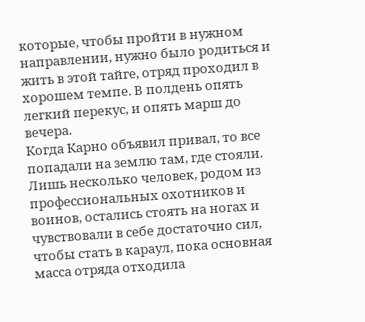которые, чтобы пройти в нужном направлении, нужно было родиться и жить в этой тайге, отряд проходил в хорошем темпе. В полдень опять легкий перекус, и опять марш до вечера.
Когда Карно объявил привал, то все попадали на землю там, где стояли. Лишь несколько человек, родом из профессиональных охотников и воинов, остались стоять на ногах и чувствовали в себе достаточно сил, чтобы стать в караул, пока основная масса отряда отходила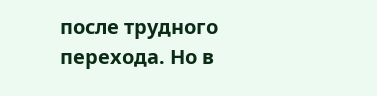после трудного перехода. Но в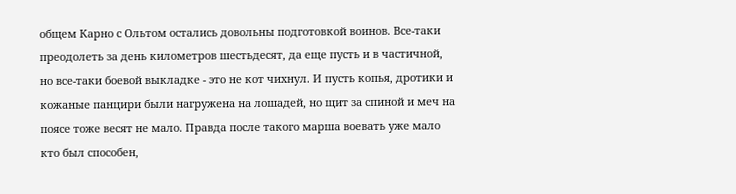общем Карно с Ольтом остались довольны подготовкой воинов. Все-таки преодолеть за день километров шестьдесят, да еще пусть и в частичной, но все-таки боевой выкладке - это не кот чихнул. И пусть копья, дротики и кожаные панцири были нагружена на лошадей, но щит за спиной и меч на поясе тоже весят не мало. Правда после такого марша воевать уже мало кто был способен,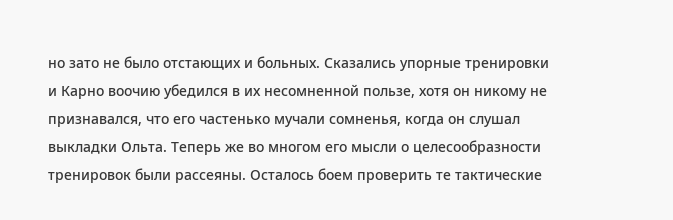но зато не было отстающих и больных. Сказались упорные тренировки и Карно воочию убедился в их несомненной пользе, хотя он никому не признавался, что его частенько мучали сомненья, когда он слушал выкладки Ольта. Теперь же во многом его мысли о целесообразности тренировок были рассеяны. Осталось боем проверить те тактические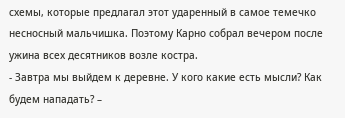схемы, которые предлагал этот ударенный в самое темечко несносный мальчишка. Поэтому Карно собрал вечером после ужина всех десятников возле костра.
- Завтра мы выйдем к деревне. У кого какие есть мысли? Как будем нападать? –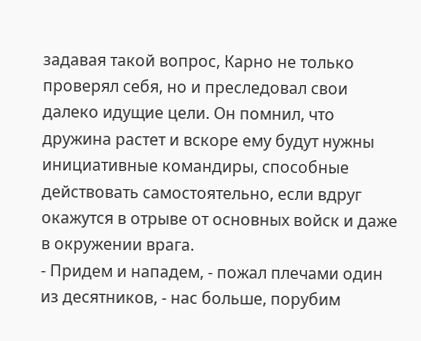задавая такой вопрос, Карно не только проверял себя, но и преследовал свои далеко идущие цели. Он помнил, что дружина растет и вскоре ему будут нужны инициативные командиры, способные действовать самостоятельно, если вдруг окажутся в отрыве от основных войск и даже в окружении врага.
- Придем и нападем, - пожал плечами один из десятников, - нас больше, порубим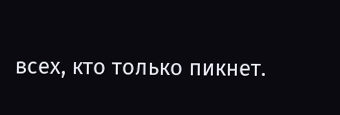всех, кто только пикнет.